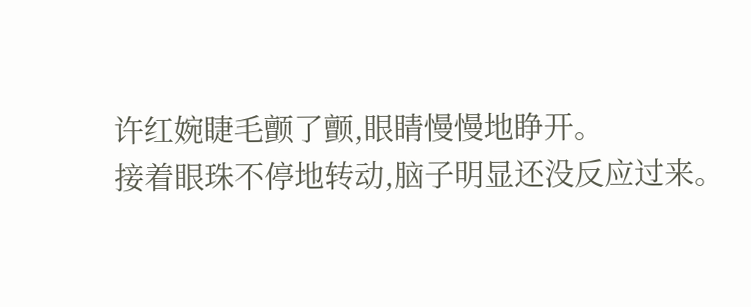许红婉睫毛颤了颤,眼睛慢慢地睁开。
接着眼珠不停地转动,脑子明显还没反应过来。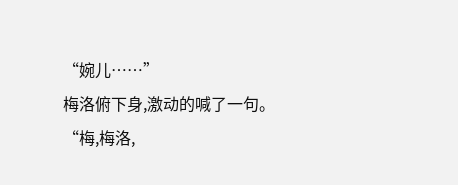“婉儿……”
梅洛俯下身,激动的喊了一句。
“梅,梅洛,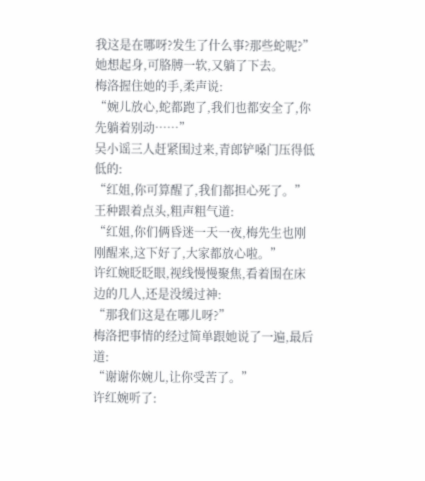我这是在哪呀?发生了什么事?那些蛇呢?”
她想起身,可胳膊一软,又躺了下去。
梅洛握住她的手,柔声说:
“婉儿放心,蛇都跑了,我们也都安全了,你先躺着别动……”
吴小谣三人赶紧围过来,青郎铲嗓门压得低低的:
“红姐,你可算醒了,我们都担心死了。”
王种跟着点头,粗声粗气道:
“红姐,你们俩昏迷一天一夜,梅先生也刚刚醒来,这下好了,大家都放心啦。”
许红婉眨眨眼,视线慢慢聚焦,看着围在床边的几人,还是没缓过神:
“那我们这是在哪儿呀?”
梅洛把事情的经过简单跟她说了一遍,最后道:
“谢谢你婉儿,让你受苦了。”
许红婉听了: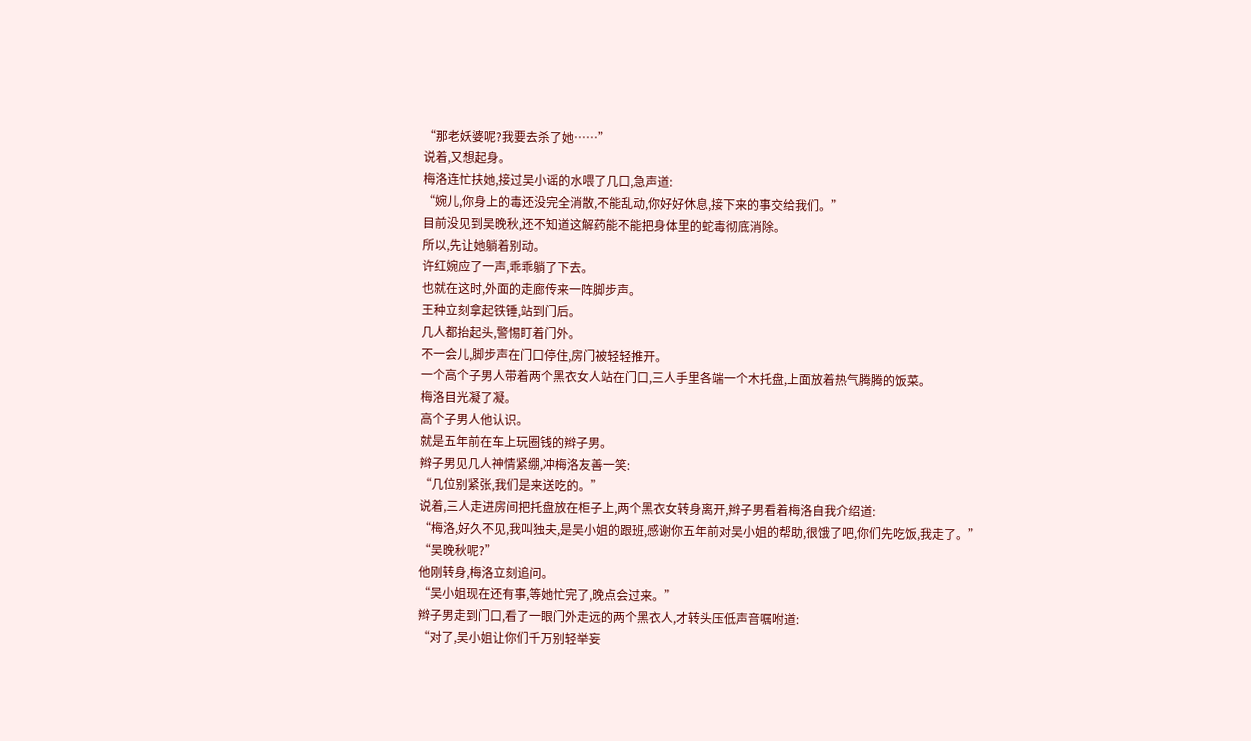“那老妖婆呢?我要去杀了她……”
说着,又想起身。
梅洛连忙扶她,接过吴小谣的水喂了几口,急声道:
“婉儿,你身上的毒还没完全消散,不能乱动,你好好休息,接下来的事交给我们。”
目前没见到吴晚秋,还不知道这解药能不能把身体里的蛇毒彻底消除。
所以,先让她躺着别动。
许红婉应了一声,乖乖躺了下去。
也就在这时,外面的走廊传来一阵脚步声。
王种立刻拿起铁锤,站到门后。
几人都抬起头,警惕盯着门外。
不一会儿,脚步声在门口停住,房门被轻轻推开。
一个高个子男人带着两个黑衣女人站在门口,三人手里各端一个木托盘,上面放着热气腾腾的饭菜。
梅洛目光凝了凝。
高个子男人他认识。
就是五年前在车上玩圈钱的辫子男。
辫子男见几人神情紧绷,冲梅洛友善一笑:
“几位别紧张,我们是来送吃的。”
说着,三人走进房间把托盘放在柜子上,两个黑衣女转身离开,辫子男看着梅洛自我介绍道:
“梅洛,好久不见,我叫独夫,是吴小姐的跟班,感谢你五年前对吴小姐的帮助,很饿了吧,你们先吃饭,我走了。”
“吴晚秋呢?”
他刚转身,梅洛立刻追问。
“吴小姐现在还有事,等她忙完了,晚点会过来。”
辫子男走到门口,看了一眼门外走远的两个黑衣人,才转头压低声音嘱咐道:
“对了,吴小姐让你们千万别轻举妄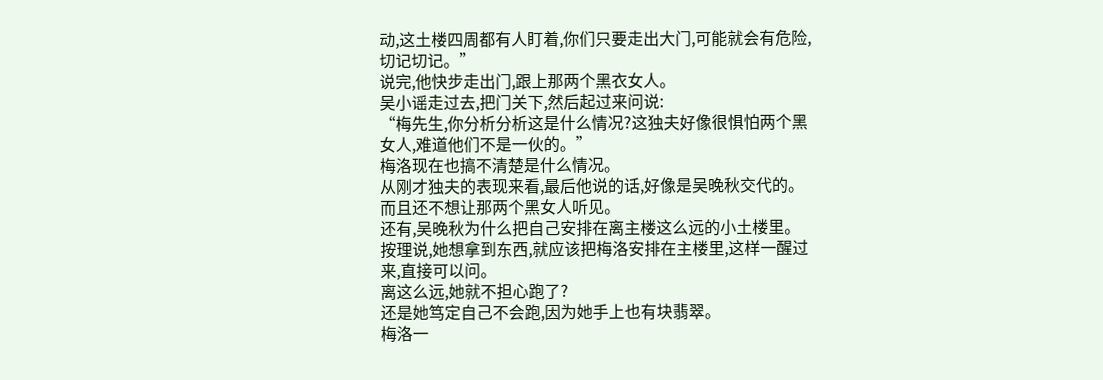动,这土楼四周都有人盯着,你们只要走出大门,可能就会有危险,切记切记。”
说完,他快步走出门,跟上那两个黑衣女人。
吴小谣走过去,把门关下,然后起过来问说:
“梅先生,你分析分析这是什么情况?这独夫好像很惧怕两个黑女人,难道他们不是一伙的。”
梅洛现在也搞不清楚是什么情况。
从刚才独夫的表现来看,最后他说的话,好像是吴晚秋交代的。
而且还不想让那两个黑女人听见。
还有,吴晚秋为什么把自己安排在离主楼这么远的小土楼里。
按理说,她想拿到东西,就应该把梅洛安排在主楼里,这样一醒过来,直接可以问。
离这么远,她就不担心跑了?
还是她笃定自己不会跑,因为她手上也有块翡翠。
梅洛一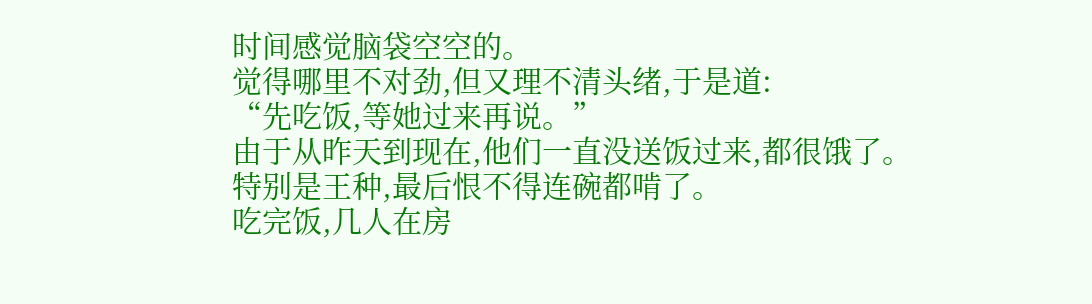时间感觉脑袋空空的。
觉得哪里不对劲,但又理不清头绪,于是道:
“先吃饭,等她过来再说。”
由于从昨天到现在,他们一直没送饭过来,都很饿了。
特别是王种,最后恨不得连碗都啃了。
吃完饭,几人在房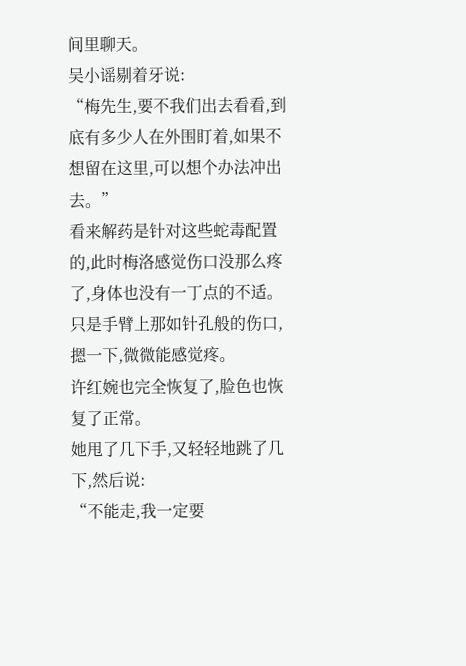间里聊天。
吴小谣剔着牙说:
“梅先生,要不我们出去看看,到底有多少人在外围盯着,如果不想留在这里,可以想个办法冲出去。”
看来解药是针对这些蛇毒配置的,此时梅洛感觉伤口没那么疼了,身体也没有一丁点的不适。
只是手臂上那如针孔般的伤口,摁一下,微微能感觉疼。
许红婉也完全恢复了,脸色也恢复了正常。
她甩了几下手,又轻轻地跳了几下,然后说:
“不能走,我一定要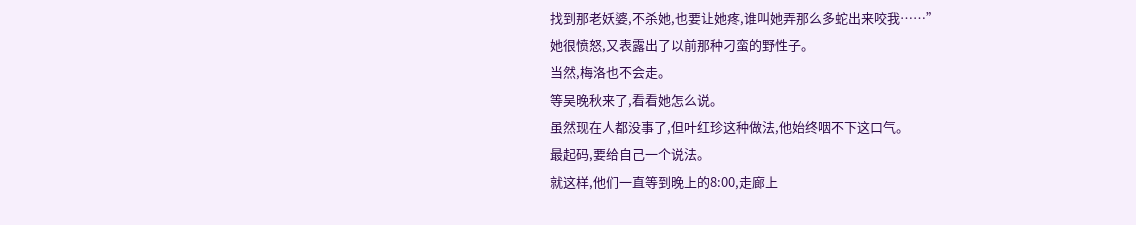找到那老妖婆,不杀她,也要让她疼,谁叫她弄那么多蛇出来咬我……”
她很愤怒,又表露出了以前那种刁蛮的野性子。
当然,梅洛也不会走。
等吴晚秋来了,看看她怎么说。
虽然现在人都没事了,但叶红珍这种做法,他始终咽不下这口气。
最起码,要给自己一个说法。
就这样,他们一直等到晚上的8:00,走廊上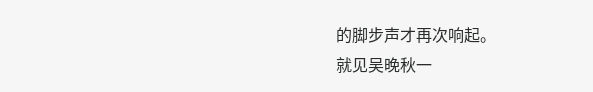的脚步声才再次响起。
就见吴晚秋一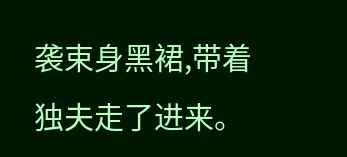袭束身黑裙,带着独夫走了进来。